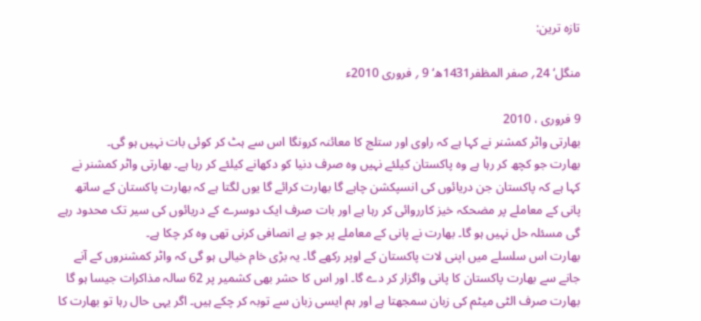تازہ ترین:

منگل‘ 24؍ صفر المظفر1431ھ‘ 9 ؍ فروری 2010ء

9 فروری ، 2010
بھارتی واٹر کمشنر نے کہا ہے کہ راوی اور ستلج کا معائنہ کرونگا اس سے ہٹ کر کوئی بات نہیں ہو گی۔
بھارت جو کچھ کر رہا ہے وہ پاکستان کیلئے نہیں وہ صرف دنیا کو دکھانے کیلئے کر رہا ہے۔ بھارتی واٹر کمشنر نے کہا ہے کہ پاکستان جن دریائوں کی انسپکشن چاہے گا بھارت کرائے گا یوں لگتا ہے کہ بھارت پاکستان کے ساتھ پانی کے معاملے پر مضحکہ خیز کارروائی کر رہا ہے اور بات صرف ایک دوسرے کے دریائوں کی سیر تک محدود رہے گی مسئلہ حل نہیں ہو گا۔ بھارت نے پانی کے معاملے پر جو بے انصافی کرنی تھی وہ کر چکا ہے۔
بھارت اس سلسلے میں اپنی لات پاکستان کے اوپر رکھے گا۔ یہ بڑی خام خیالی ہو گی کہ واٹر کمشنروں کے آنے جانے سے بھارت پاکستان کا پانی واگزار کر دے گا۔ اور اس کا حشر بھی کشمیر پر 62 سالہ مذاکرات جیسا ہو گا بھارت صرف الٹی میٹم کی زبان سمجھتا ہے اور ہم ایسی زبان سے توبہ کر چکے ہیں۔ اگر یہی حال رہا تو بھارت کا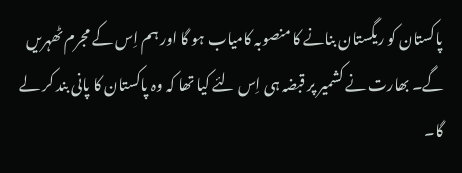پاکستان کو ریگستان بنانے کا منصوبہ کامیاب ہو گا اور ہم اِس کے مجرم ٹھہریں گے۔ بھارت نے کشمیر پر قبضہ ہی اِس لئے کیا تھا کہ وہ پاکستان کا پانی بند کر لے گا۔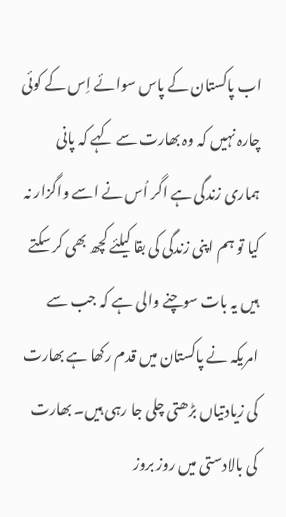اب پاکستان کے پاس سوائے اِس کے کوئی چارہ نہیں کہ وہ بھارت سے کہے کہ پانی ہماری زندگی ہے اگر اُس نے اسے واگزار نہ کیا تو ہم اپنی زندگی کی بقا کیلئے کچھ بھی کر سکتے ہیں یہ بات سوچنے والی ہے کہ جب سے امریکہ نے پاکستان میں قدم رکھا ہے بھارت کی زیادتیاں بڑھتی چلی جا رہی ہیں۔ بھارت کی بالادستی میں روز بروز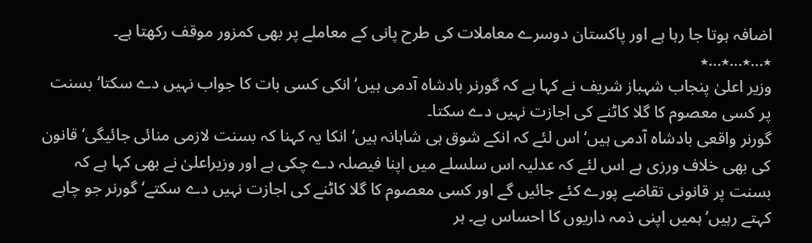اضافہ ہوتا جا رہا ہے اور پاکستان دوسرے معاملات کی طرح پانی کے معاملے پر بھی کمزور موقف رکھتا ہے۔
٭…٭…٭…٭
وزیر اعلیٰ پنجاب شہباز شریف نے کہا ہے کہ گورنر بادشاہ آدمی ہیں‘ انکی کسی بات کا جواب نہیں دے سکتا‘ بسنت پر کسی معصوم کا گلا کاٹنے کی اجازت نہیں دے سکتا۔
گورنر واقعی بادشاہ آدمی ہیں‘ اس لئے کہ انکے شوق ہی شاہانہ ہیں‘ انکا یہ کہنا کہ بسنت لازمی منائی جائیگی‘ قانون کی بھی خلاف ورزی ہے اس لئے کہ عدلیہ اس سلسلے میں اپنا فیصلہ دے چکی ہے اور وزیراعلیٰ نے بھی کہا ہے کہ بسنت پر قانونی تقاضے پورے کئے جائیں گے اور کسی معصوم کا گلا کاٹنے کی اجازت نہیں دے سکتے‘ گورنر جو چاہے کہتے رہیں‘ ہمیں اپنی ذمہ داریوں کا احساس ہے۔ ہر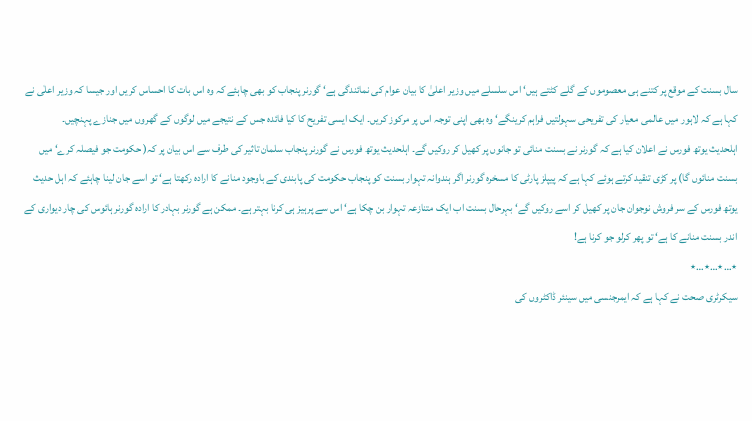سال بسنت کے موقع پر کتنے ہی معصوموں کے گلے کٹتے ہیں‘ اس سلسلے میں وزیر اعلیٰ کا بیان عوام کی نمائندگی ہے‘ گورنر پنجاب کو بھی چاہئے کہ وہ اس بات کا احساس کریں اور جیسا کہ وزیر اعلٰی نے کہا ہے کہ لاہور میں عالمی معیار کی تفریحی سہولتیں فراہم کرینگے‘ وہ بھی اپنی توجہ اس پر مرکوز کریں۔ ایک ایسی تفریح کا کیا فائدہ جس کے نتیجے میں لوگوں کے گھروں میں جنازے پہنچیں۔
اہلحدیث یوتھ فورس نے اعلان کیا ہے کہ گورنر نے بسنت منائی تو جانوں پر کھیل کر روکیں گے۔ اہلحدیث یوتھ فورس نے گورنر پنجاب سلمان تاثیر کی طرف سے اس بیان پر کہ( حکومت جو فیصلہ کرے‘ میں بسنت منائوں گا) پر کڑی تنقید کرتے ہوئے کہا ہے کہ پیپلز پارٹی کا مسخرہ گورنر اگر ہندوانہ تہوار بسنت کو پنجاب حکومت کی پابندی کے باوجود منانے کا ارادہ رکھتا ہے‘ تو اسے جان لینا چاہئے کہ اہل حدیث یوتھ فورس کے سر فروش نوجوان جان پر کھیل کر اسے روکیں گے‘ بہرحال بسنت اب ایک متنازعہ تہوار بن چکا ہے‘ اس سے پرہیز ہی کرنا بہتر ہے۔ ممکن ہے گورنر بہادر کا ارادہ گورنر ہائوس کی چار دیواری کے اندر بسنت منانے کا ہے‘ تو پھر کرلو جو کرنا ہے!
٭…٭…٭…٭
سیکرٹری صحت نے کہا ہے کہ ایمرجنسی میں سینئر ڈاکٹروں کی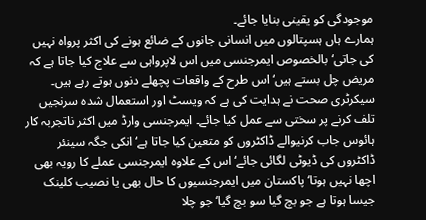موجودگی کو یقینی بنایا جائے۔
ہمارے ہاں ہسپتالوں میں انسانی جانوں کے ضائع ہونے کی اکثر پرواہ نہیں کی جاتی‘ بالخصوص ایمرجنسی میں اس لاپرواہی سے علاج کیا جاتا ہے کہ مریض چل بستے ہیں‘ اس طرح کے واقعات پچھلے دنوں ہوتے رہے ہیں۔ سیکرٹری صحت نے ہدایت کی ہے کہ ویسٹ اور استعمال شدہ سرنجیں تلف کرنے پر سختی سے عمل کیا جائے۔ ایمرجنسی وارڈ میں اکثر ناتجربہ کار ہائوس جاب کرنیوالے ڈاکٹروں کو متعین کیا جاتا ہے‘ انکی جگہ سینئر ڈاکٹروں کی ڈیوٹی لگائی جائے‘ اس کے علاوہ ایمرجنسی عملے کا رویہ بھی اچھا نہیں ہوتا‘ پاکستان میں ایمرجنسیوں کا حال بھی یا نصیب کلینک جیسا ہوتا ہے جو بچ گیا سو بچ گیا‘ جو چلا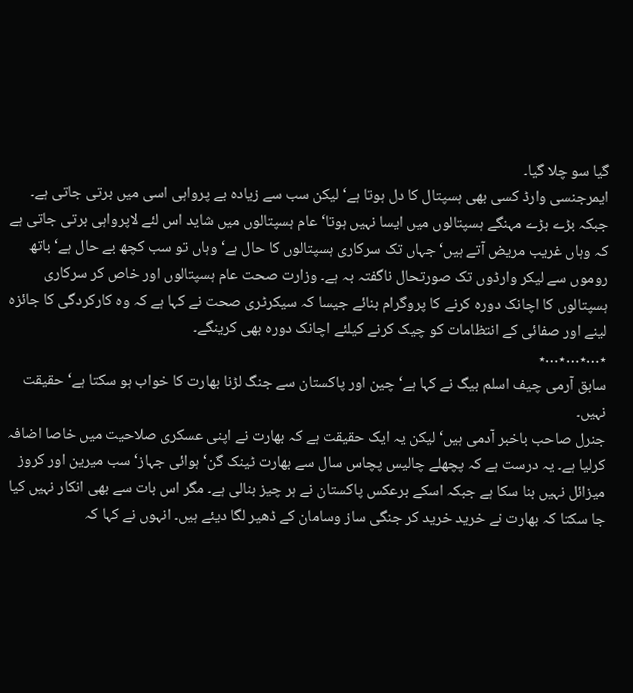گیا سو چلا گیا۔
ایمرجنسی وارڈ کسی بھی ہسپتال کا دل ہوتا ہے‘ لیکن سب سے زیادہ بے پرواہی اسی میں برتی جاتی ہے۔ جبکہ بڑے بڑے مہنگے ہسپتالوں میں ایسا نہیں ہوتا‘ عام ہسپتالوں میں شاید اس لئے لاپرواہی برتی جاتی ہے کہ وہاں غریب مریض آتے ہیں‘ جہاں تک سرکاری ہسپتالوں کا حال ہے‘ وہاں تو سب کچھ بے حال ہے‘ باتھ روموں سے لیکر وارڈوں تک صورتحال ناگفتہ بہ ہے۔ وزارت صحت عام ہسپتالوں اور خاص کر سرکاری ہسپتالوں کا اچانک دورہ کرنے کا پروگرام بنائے جیسا کہ سیکرٹری صحت نے کہا ہے کہ وہ کارکردگی کا جائزہ لینے اور صفائی کے انتظامات کو چیک کرنے کیلئے اچانک دورہ بھی کرینگے۔
٭…٭…٭…٭
سابق آرمی چیف اسلم بیگ نے کہا ہے‘ چین اور پاکستان سے جنگ لڑنا بھارت کا خواب ہو سکتا ہے‘ حقیقت نہیں۔
جنرل صاحب باخبر آدمی ہیں‘ لیکن یہ ایک حقیقت ہے کہ بھارت نے اپنی عسکری صلاحیت میں خاصا اضافہ کرلیا ہے۔ یہ درست ہے کہ پچھلے چالیس پچاس سال سے بھارت ٹینک گن‘ ہوائی جہاز‘ سب میرین اور کروز میزائل نہیں بنا سکا ہے جبکہ اسکے برعکس پاکستان نے ہر چیز بنالی ہے۔ مگر اس بات سے بھی انکار نہیں کیا جا سکتا کہ بھارت نے خرید خرید کر جنگی ساز وسامان کے ڈھیر لگا دیئے ہیں۔ انہوں نے کہا کہ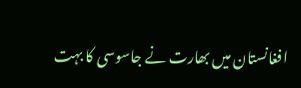افغانستان میں بھارت نے جاسوسی کا بہت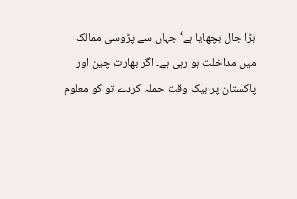بڑا جال بچھایا ہے‘ جہاں سے پڑوسی ممالک میں مداخلت ہو رہی ہے۔ اگر بھارت چین اور پاکستان پر بیک وقت حملہ کردے تو کو معلوم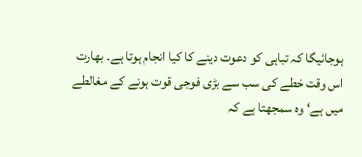ہوجائیگا کہ تباہی کو دعوت دینے کا کیا انجام ہوتا ہے۔ بھارت اس وقت خطے کی سب سے بڑی فوجی قوت ہونے کے مغالطے میں ہے‘ وہ سمجھتا ہے کہ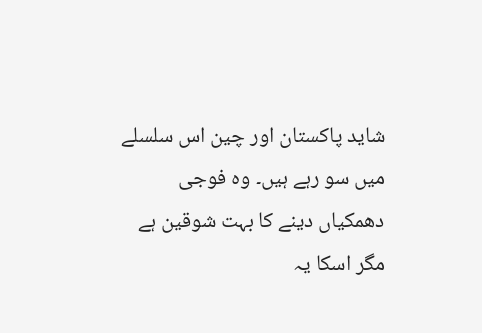شاید پاکستان اور چین اس سلسلے میں سو رہے ہیں۔ وہ فوجی دھمکیاں دینے کا بہت شوقین ہے مگر اسکا یہ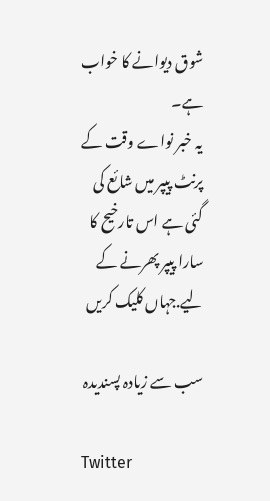شوق دیوانے کا خواب ہے۔
یہ خبر نواے وقت کے پرنٹ پیپر میں شائع کی گئی ہے اس تارخیح کا سارا پیپر پھرنے کے لیے.جہاں کلیک کریں

سب سے زیادہ پسندیدہ

Twitter